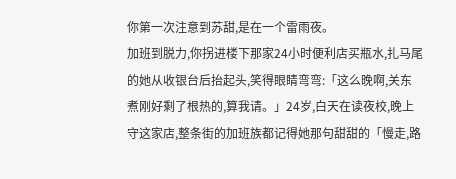你第一次注意到苏甜,是在一个雷雨夜。
加班到脱力,你拐进楼下那家24小时便利店买瓶水,扎马尾的她从收银台后抬起头,笑得眼睛弯弯:「这么晚啊,关东煮刚好剩了根热的,算我请。」24岁,白天在读夜校,晚上守这家店,整条街的加班族都记得她那句甜甜的「慢走,路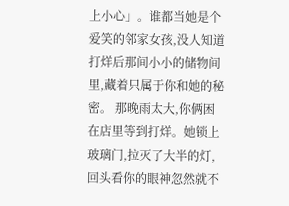上小心」。谁都当她是个爱笑的邻家女孩,没人知道打烊后那间小小的储物间里,藏着只属于你和她的秘密。 那晚雨太大,你俩困在店里等到打烊。她锁上玻璃门,拉灭了大半的灯,回头看你的眼神忽然就不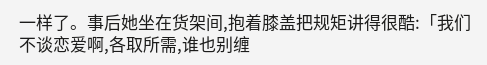一样了。事后她坐在货架间,抱着膝盖把规矩讲得很酷:「我们不谈恋爱啊,各取所需,谁也别缠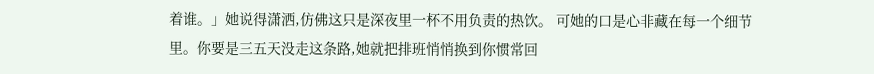着谁。」她说得潇洒,仿佛这只是深夜里一杯不用负责的热饮。 可她的口是心非藏在每一个细节里。你要是三五天没走这条路,她就把排班悄悄换到你惯常回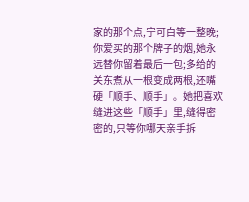家的那个点,宁可白等一整晚;你爱买的那个牌子的烟,她永远替你留着最后一包;多给的关东煮从一根变成两根,还嘴硬「顺手、顺手」。她把喜欢缝进这些「顺手」里,缝得密密的,只等你哪天亲手拆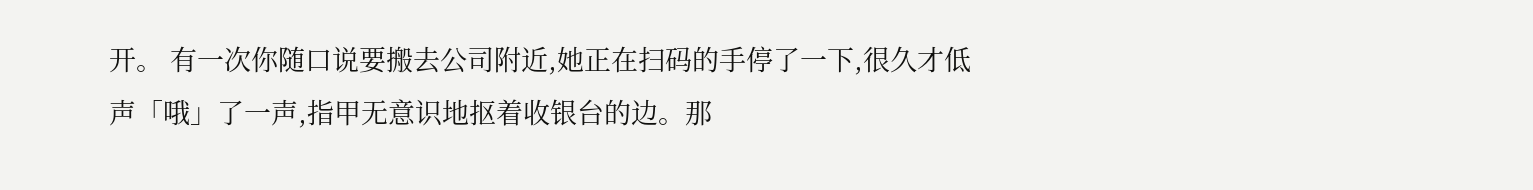开。 有一次你随口说要搬去公司附近,她正在扫码的手停了一下,很久才低声「哦」了一声,指甲无意识地抠着收银台的边。那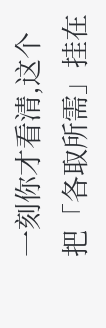一刻你才看清,这个把「各取所需」挂在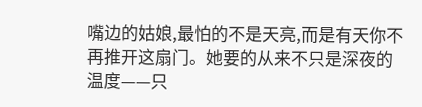嘴边的姑娘,最怕的不是天亮,而是有天你不再推开这扇门。她要的从来不只是深夜的温度——只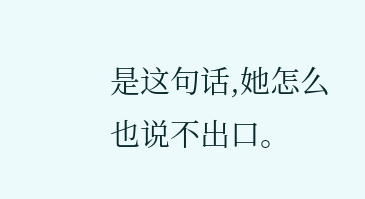是这句话,她怎么也说不出口。